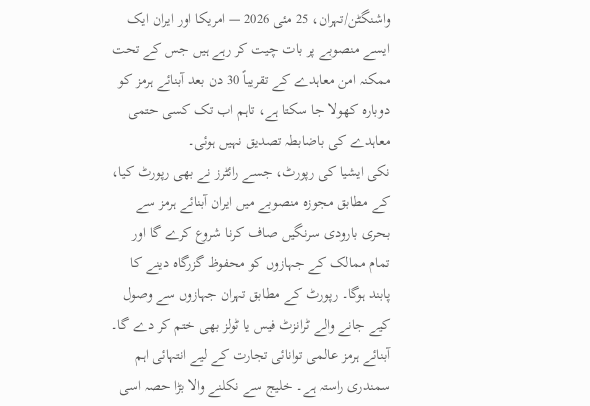واشنگٹن/تہران، 25 مئی 2026 — امریکا اور ایران ایک ایسے منصوبے پر بات چیت کر رہے ہیں جس کے تحت ممکنہ امن معاہدے کے تقریباً 30 دن بعد آبنائے ہرمز کو دوبارہ کھولا جا سکتا ہے، تاہم اب تک کسی حتمی معاہدے کی باضابطہ تصدیق نہیں ہوئی۔
نکی ایشیا کی رپورٹ، جسے رائٹرز نے بھی رپورٹ کیا، کے مطابق مجوزہ منصوبے میں ایران آبنائے ہرمز سے بحری بارودی سرنگیں صاف کرنا شروع کرے گا اور تمام ممالک کے جہازوں کو محفوظ گزرگاہ دینے کا پابند ہوگا۔ رپورٹ کے مطابق تہران جہازوں سے وصول کیے جانے والے ٹرانزٹ فیس یا ٹولز بھی ختم کر دے گا۔
آبنائے ہرمز عالمی توانائی تجارت کے لیے انتہائی اہم سمندری راستہ ہے۔ خلیج سے نکلنے والا بڑا حصہ اسی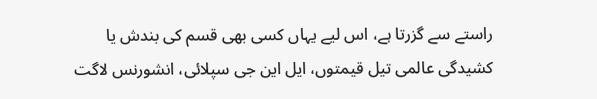راستے سے گزرتا ہے، اس لیے یہاں کسی بھی قسم کی بندش یا کشیدگی عالمی تیل قیمتوں، ایل این جی سپلائی، انشورنس لاگت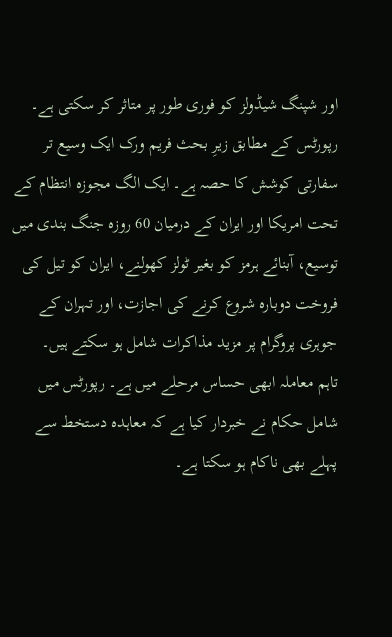اور شپنگ شیڈولز کو فوری طور پر متاثر کر سکتی ہے۔
رپورٹس کے مطابق زیرِ بحث فریم ورک ایک وسیع تر سفارتی کوشش کا حصہ ہے۔ ایک الگ مجوزہ انتظام کے تحت امریکا اور ایران کے درمیان 60 روزہ جنگ بندی میں توسیع، آبنائے ہرمز کو بغیر ٹولز کھولنے، ایران کو تیل کی فروخت دوبارہ شروع کرنے کی اجازت، اور تہران کے جوہری پروگرام پر مزید مذاکرات شامل ہو سکتے ہیں۔
تاہم معاملہ ابھی حساس مرحلے میں ہے۔ رپورٹس میں شامل حکام نے خبردار کیا ہے کہ معاہدہ دستخط سے پہلے بھی ناکام ہو سکتا ہے۔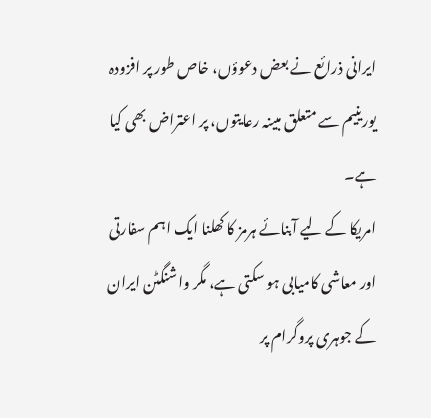ایرانی ذرائع نے بعض دعوؤں، خاص طور پر افزودہ یورینیم سے متعلق مبینہ رعایتوں، پر اعتراض بھی کیا ہے۔
امریکا کے لیے آبنائے ہرمز کا کھلنا ایک اہم سفارتی اور معاشی کامیابی ہو سکتی ہے، مگر واشنگٹن ایران کے جوہری پروگرام پر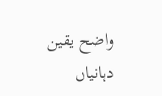واضح یقین دہانیاں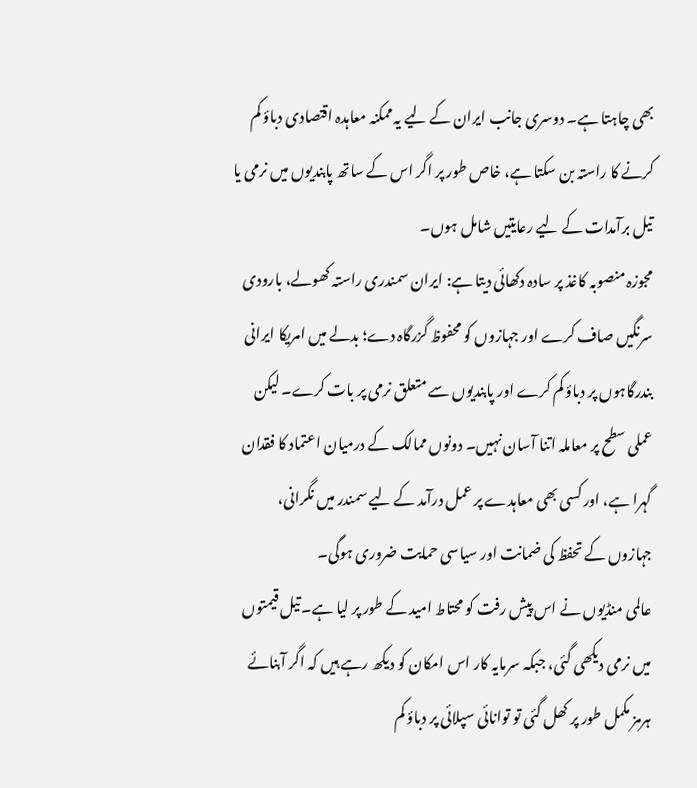بھی چاہتا ہے۔ دوسری جانب ایران کے لیے یہ ممکنہ معاہدہ اقتصادی دباؤ کم کرنے کا راستہ بن سکتا ہے، خاص طور پر اگر اس کے ساتھ پابندیوں میں نرمی یا تیل برآمدات کے لیے رعایتیں شامل ہوں۔
مجوزہ منصوبہ کاغذ پر سادہ دکھائی دیتا ہے: ایران سمندری راستہ کھولے، بارودی سرنگیں صاف کرے اور جہازوں کو محفوظ گزرگاہ دے؛ بدلے میں امریکا ایرانی بندرگاہوں پر دباؤ کم کرے اور پابندیوں سے متعلق نرمی پر بات کرے۔ لیکن عملی سطح پر معاملہ اتنا آسان نہیں۔ دونوں ممالک کے درمیان اعتماد کا فقدان گہرا ہے، اور کسی بھی معاہدے پر عمل درآمد کے لیے سمندر میں نگرانی، جہازوں کے تحفظ کی ضمانت اور سیاسی حمایت ضروری ہوگی۔
عالمی منڈیوں نے اس پیش رفت کو محتاط امید کے طور پر لیا ہے۔ تیل قیمتوں میں نرمی دیکھی گئی، جبکہ سرمایہ کار اس امکان کو دیکھ رہے ہیں کہ اگر آبنائے ہرمز مکمل طور پر کھل گئی تو توانائی سپلائی پر دباؤ کم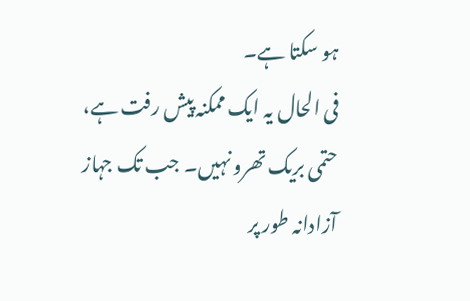ہو سکتا ہے۔
فی الحال یہ ایک ممکنہ پیش رفت ہے، حتمی بریک تھرو نہیں۔ جب تک جہاز آزادانہ طور پر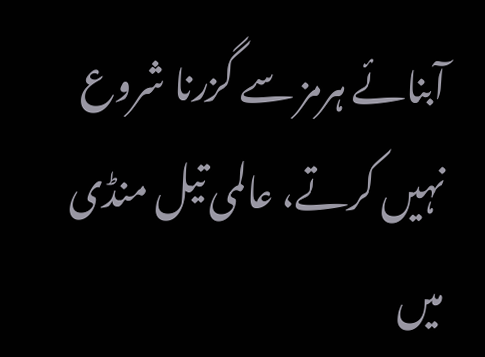آبنائے ہرمز سے گزرنا شروع نہیں کرتے، عالمی تیل منڈی میں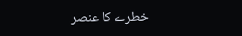خطرے کا عنصر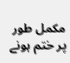مکمل طور پر ختم ہونے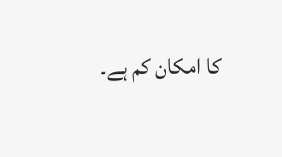کا امکان کم ہے۔